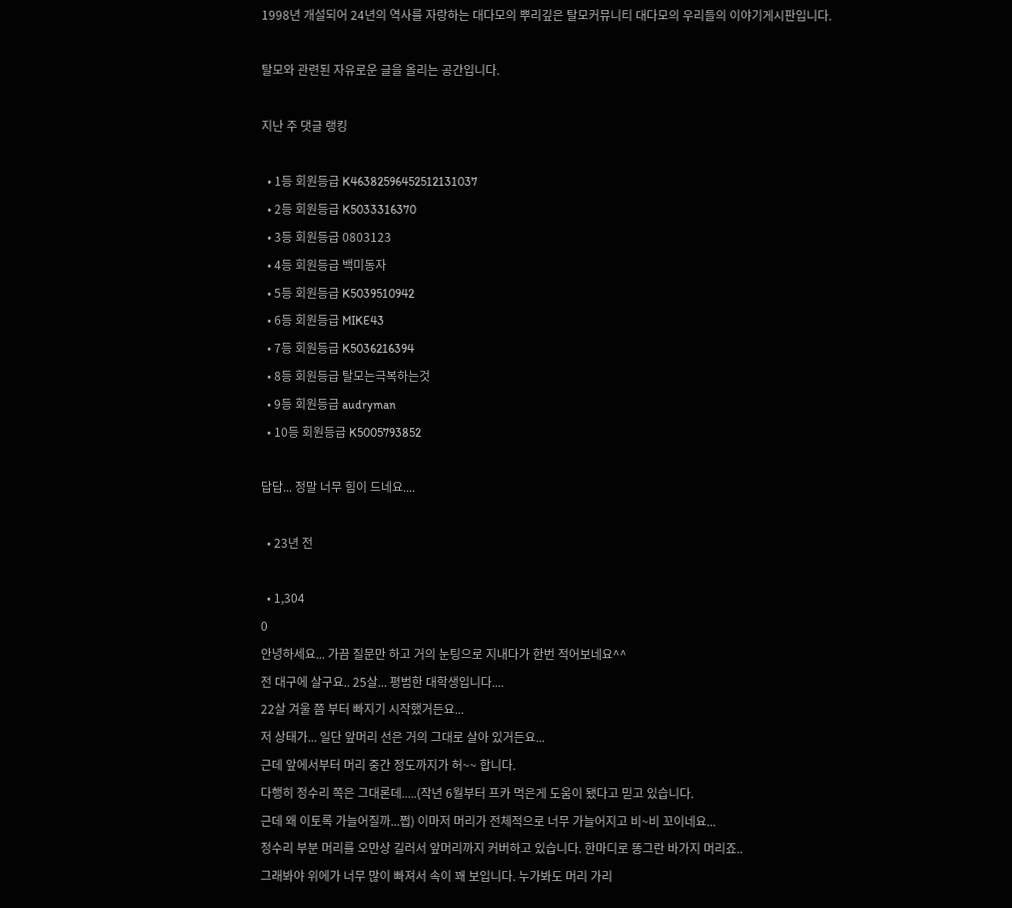1998년 개설되어 24년의 역사를 자랑하는 대다모의 뿌리깊은 탈모커뮤니티 대다모의 우리들의 이야기게시판입니다.

탈모와 관련된 자유로운 글을 올리는 공간입니다.

지난 주 댓글 랭킹

  • 1등 회원등급 K46382596452512131037
  • 2등 회원등급 K5033316370
  • 3등 회원등급 0803123
  • 4등 회원등급 백미동자
  • 5등 회원등급 K5039510942
  • 6등 회원등급 MIKE43
  • 7등 회원등급 K5036216394
  • 8등 회원등급 탈모는극복하는것
  • 9등 회원등급 audryman
  • 10등 회원등급 K5005793852

답답... 정말 너무 힘이 드네요....

  • 23년 전

  • 1,304
0
안녕하세요... 가끔 질문만 하고 거의 눈팅으로 지내다가 한번 적어보네요^^
전 대구에 살구요.. 25살... 평범한 대학생입니다....
22살 겨울 쯤 부터 빠지기 시작했거든요...
저 상태가... 일단 앞머리 선은 거의 그대로 살아 있거든요...
근데 앞에서부터 머리 중간 정도까지가 허~~ 합니다.
다행히 정수리 쪽은 그대론데.....(작년 6월부터 프카 먹은게 도움이 됐다고 믿고 있습니다.
근데 왜 이토록 가늘어질까...쩝) 이마저 머리가 전체적으로 너무 가늘어지고 비~비 꼬이네요...
정수리 부분 머리를 오만상 길러서 앞머리까지 커버하고 있습니다. 한마디로 똥그란 바가지 머리죠..
그래봐야 위에가 너무 많이 빠져서 속이 꽤 보입니다. 누가봐도 머리 가리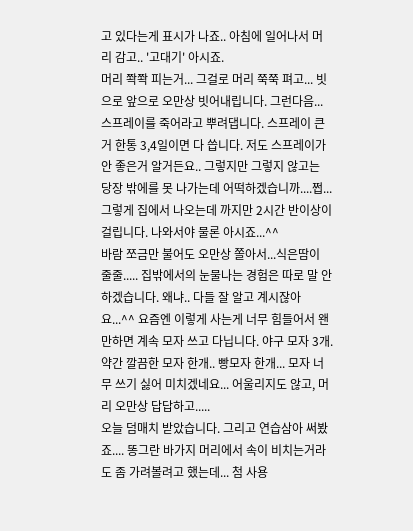고 있다는게 표시가 나죠.. 아침에 일어나서 머리 감고.. '고대기' 아시죠.
머리 쫙쫙 피는거... 그걸로 머리 쭉쭉 펴고... 빗으로 앞으로 오만상 빗어내립니다. 그런다음... 스프레이를 죽어라고 뿌려댑니다. 스프레이 큰거 한통 3,4일이면 다 씁니다. 저도 스프레이가 안 좋은거 알거든요.. 그렇지만 그렇지 않고는 당장 밖에를 못 나가는데 어떡하겠습니까....쩝...
그렇게 집에서 나오는데 까지만 2시간 반이상이 걸립니다. 나와서야 물론 아시죠...^^
바람 쪼금만 불어도 오만상 쫄아서...식은땀이 줄줄..... 집밖에서의 눈물나는 경험은 따로 말 안하겠습니다. 왜냐.. 다들 잘 알고 계시잖아요...^^ 요즘엔 이렇게 사는게 너무 힘들어서 왠만하면 계속 모자 쓰고 다닙니다. 야구 모자 3개. 약간 깔끔한 모자 한개.. 빵모자 한개... 모자 너무 쓰기 싫어 미치겠네요... 어울리지도 않고, 머리 오만상 답답하고.....
오늘 덤매치 받았습니다. 그리고 연습삼아 써봤죠.... 똥그란 바가지 머리에서 속이 비치는거라도 좀 가려볼려고 했는데... 첨 사용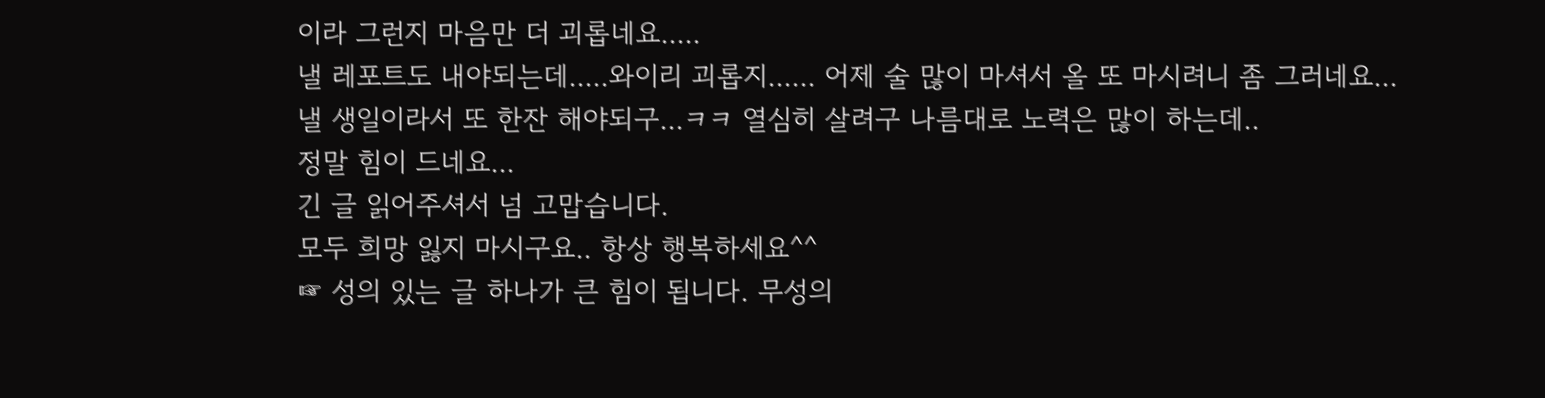이라 그런지 마음만 더 괴롭네요.....
낼 레포트도 내야되는데.....와이리 괴롭지...... 어제 술 많이 마셔서 올 또 마시려니 좀 그러네요...
낼 생일이라서 또 한잔 해야되구...ㅋㅋ 열심히 살려구 나름대로 노력은 많이 하는데..
정말 힘이 드네요...
긴 글 읽어주셔서 넘 고맙습니다.
모두 희망 잃지 마시구요.. 항상 행복하세요^^
☞ 성의 있는 글 하나가 큰 힘이 됩니다. 무성의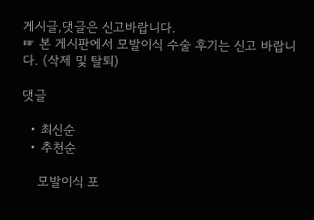게시글,댓글은 신고바랍니다.
☞ 본 게시판에서 모발이식 수술 후기는 신고 바랍니다. (삭제 및 탈퇴)

댓글

  • 최신순
  • 추천순

    모발이식 포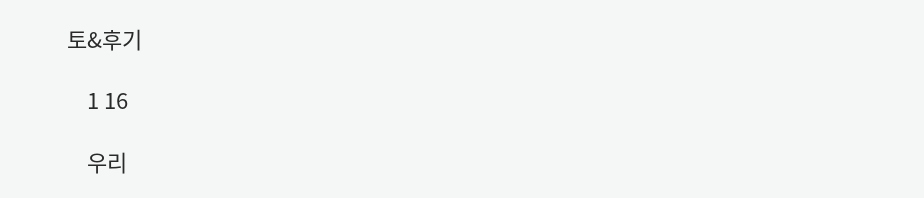토&후기

    1 16

    우리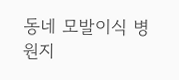동네 모발이식 병원지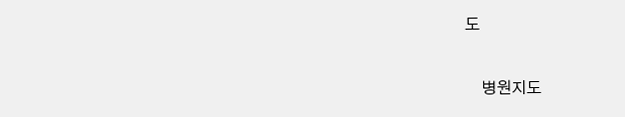도

    병원지도